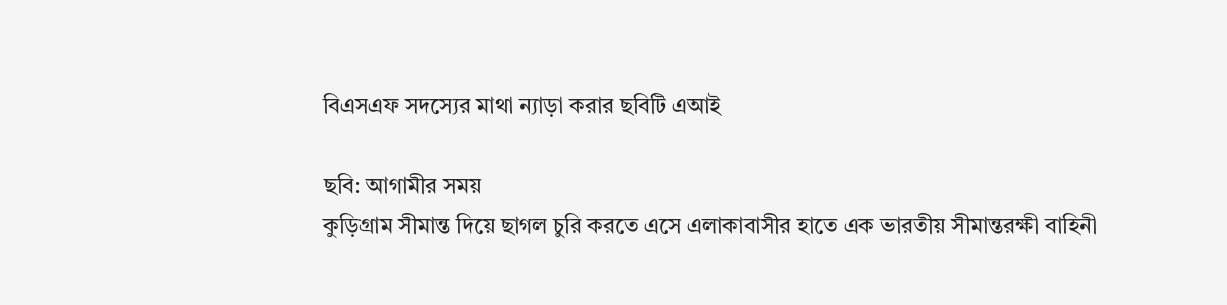বিএসএফ সদস্যের মাথা ন্যাড়া করার ছবিটি এআই

ছবি: আগামীর সময়
কুড়িগ্রাম সীমান্ত দিয়ে ছাগল চুরি করতে এসে এলাকাবাসীর হাতে এক ভারতীয় সীমান্তরক্ষী বাহিনী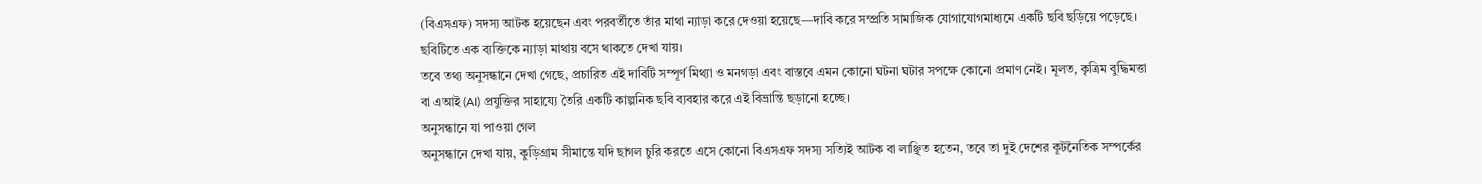(বিএসএফ) সদস্য আটক হয়েছেন এবং পরবর্তীতে তাঁর মাথা ন্যাড়া করে দেওয়া হয়েছে—দাবি করে সম্প্রতি সামাজিক যোগাযোগমাধ্যমে একটি ছবি ছড়িয়ে পড়েছে। ছবিটিতে এক ব্যক্তিকে ন্যাড়া মাথায় বসে থাকতে দেখা যায়।
তবে তথ্য অনুসন্ধানে দেখা গেছে, প্রচারিত এই দাবিটি সম্পূর্ণ মিথ্যা ও মনগড়া এবং বাস্তবে এমন কোনো ঘটনা ঘটার সপক্ষে কোনো প্রমাণ নেই। মূলত, কৃত্রিম বুদ্ধিমত্তা বা এআই (AI) প্রযুক্তির সাহায্যে তৈরি একটি কাল্পনিক ছবি ব্যবহার করে এই বিভ্রান্তি ছড়ানো হচ্ছে।
অনুসন্ধানে যা পাওয়া গেল
অনুসন্ধানে দেখা যায়, কুড়িগ্রাম সীমান্তে যদি ছাগল চুরি করতে এসে কোনো বিএসএফ সদস্য সত্যিই আটক বা লাঞ্ছিত হতেন, তবে তা দুই দেশের কূটনৈতিক সম্পর্কের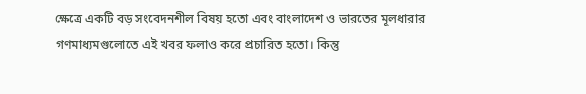ক্ষেত্রে একটি বড় সংবেদনশীল বিষয় হতো এবং বাংলাদেশ ও ভারতের মূলধারার গণমাধ্যমগুলোতে এই খবর ফলাও করে প্রচারিত হতো। কিন্তু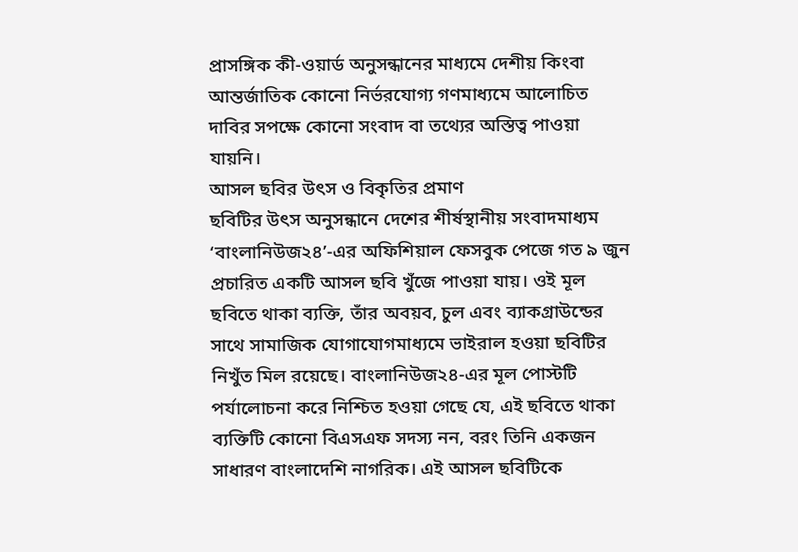প্রাসঙ্গিক কী-ওয়ার্ড অনুসন্ধানের মাধ্যমে দেশীয় কিংবা আন্তর্জাতিক কোনো নির্ভরযোগ্য গণমাধ্যমে আলোচিত দাবির সপক্ষে কোনো সংবাদ বা তথ্যের অস্তিত্ব পাওয়া যায়নি।
আসল ছবির উৎস ও বিকৃতির প্রমাণ
ছবিটির উৎস অনুসন্ধানে দেশের শীর্ষস্থানীয় সংবাদমাধ্যম ‘বাংলানিউজ২৪’-এর অফিশিয়াল ফেসবুক পেজে গত ৯ জুন প্রচারিত একটি আসল ছবি খুঁজে পাওয়া যায়। ওই মূল ছবিতে থাকা ব্যক্তি, তাঁর অবয়ব, চুল এবং ব্যাকগ্রাউন্ডের সাথে সামাজিক যোগাযোগমাধ্যমে ভাইরাল হওয়া ছবিটির নিখুঁত মিল রয়েছে। বাংলানিউজ২৪-এর মূল পোস্টটি পর্যালোচনা করে নিশ্চিত হওয়া গেছে যে, এই ছবিতে থাকা ব্যক্তিটি কোনো বিএসএফ সদস্য নন, বরং তিনি একজন সাধারণ বাংলাদেশি নাগরিক। এই আসল ছবিটিকে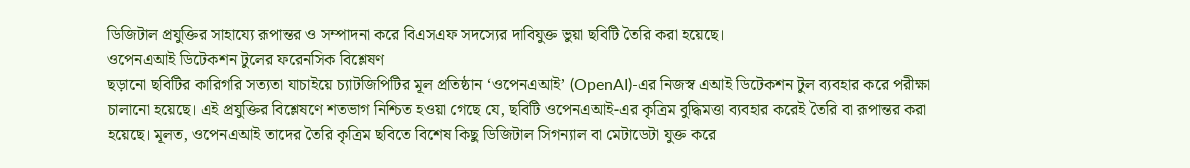ডিজিটাল প্রযুক্তির সাহায্যে রূপান্তর ও সম্পাদনা করে বিএসএফ সদস্যের দাবিযুক্ত ভুয়া ছবিটি তৈরি করা হয়েছে।
ওপেনএআই ডিটেকশন টুলের ফরেনসিক বিশ্লেষণ
ছড়ানো ছবিটির কারিগরি সত্যতা যাচাইয়ে চ্যাটজিপিটির মূল প্রতিষ্ঠান ‘ওপেনএআই’ (OpenAI)-এর নিজস্ব এআই ডিটেকশন টুল ব্যবহার করে পরীক্ষা চালানো হয়েছে। এই প্রযুক্তির বিশ্লেষণে শতভাগ নিশ্চিত হওয়া গেছে যে, ছবিটি ওপেনএআই-এর কৃত্রিম বুদ্ধিমত্তা ব্যবহার করেই তৈরি বা রূপান্তর করা হয়েছে। মূলত, ওপেনএআই তাদের তৈরি কৃত্রিম ছবিতে বিশেষ কিছু ডিজিটাল সিগন্যাল বা মেটাডেটা যুক্ত করে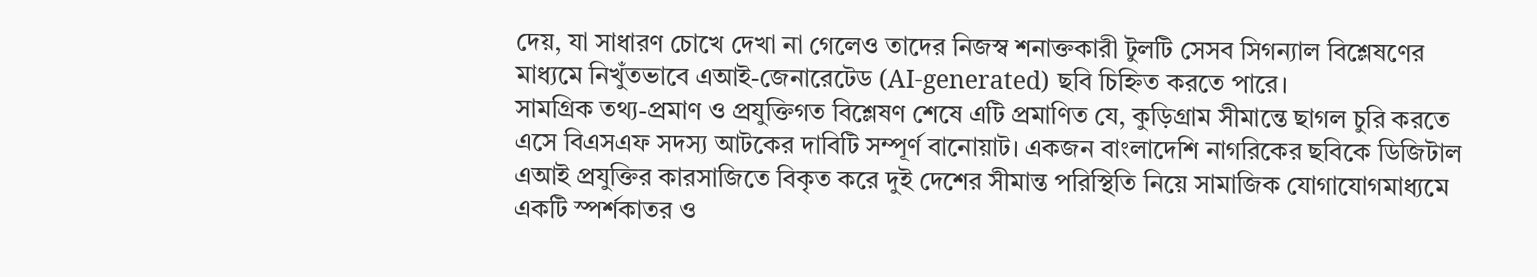দেয়, যা সাধারণ চোখে দেখা না গেলেও তাদের নিজস্ব শনাক্তকারী টুলটি সেসব সিগন্যাল বিশ্লেষণের মাধ্যমে নিখুঁতভাবে এআই-জেনারেটেড (AI-generated) ছবি চিহ্নিত করতে পারে।
সামগ্রিক তথ্য-প্রমাণ ও প্রযুক্তিগত বিশ্লেষণ শেষে এটি প্রমাণিত যে, কুড়িগ্রাম সীমান্তে ছাগল চুরি করতে এসে বিএসএফ সদস্য আটকের দাবিটি সম্পূর্ণ বানোয়াট। একজন বাংলাদেশি নাগরিকের ছবিকে ডিজিটাল এআই প্রযুক্তির কারসাজিতে বিকৃত করে দুই দেশের সীমান্ত পরিস্থিতি নিয়ে সামাজিক যোগাযোগমাধ্যমে একটি স্পর্শকাতর ও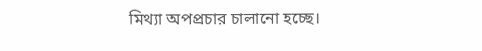মিথ্যা অপপ্রচার চালানো হচ্ছে।